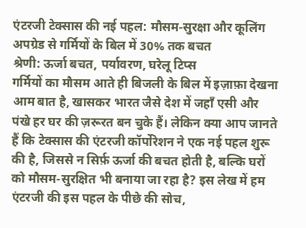एंटरजी टेक्सास की नई पहल: मौसम‑सुरक्षा और कूलिंग अपग्रेड से गर्मियों के बिल में 30% तक बचत
श्रेणी: ऊर्जा बचत, पर्यावरण, घरेलू टिप्स
गर्मियों का मौसम आते ही बिजली के बिल में इज़ाफ़ा देखना आम बात है, खासकर भारत जैसे देश में जहाँ एसी और पंखे हर घर की ज़रूरत बन चुके हैं। लेकिन क्या आप जानते हैं कि टेक्सास की एंटरजी कॉर्पोरेशन ने एक नई पहल शुरू की है, जिससे न सिर्फ़ ऊर्जा की बचत होती है, बल्कि घरों को मौसम‑सुरक्षित भी बनाया जा रहा है? इस लेख में हम एंटरजी की इस पहल के पीछे की सोच,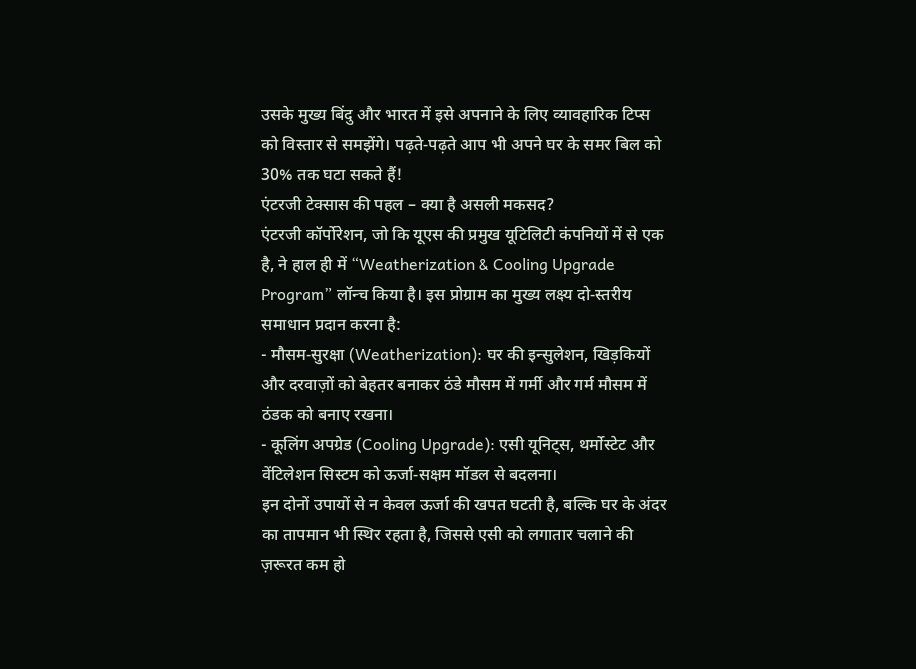उसके मुख्य बिंदु और भारत में इसे अपनाने के लिए व्यावहारिक टिप्स को विस्तार से समझेंगे। पढ़ते‑पढ़ते आप भी अपने घर के समर बिल को 30% तक घटा सकते हैं!
एंटरजी टेक्सास की पहल – क्या है असली मकसद?
एंटरजी कॉर्पोरेशन, जो कि यूएस की प्रमुख यूटिलिटी कंपनियों में से एक है, ने हाल ही में “Weatherization & Cooling Upgrade Program” लॉन्च किया है। इस प्रोग्राम का मुख्य लक्ष्य दो‑स्तरीय समाधान प्रदान करना है:
- मौसम‑सुरक्षा (Weatherization): घर की इन्सुलेशन, खिड़कियों और दरवाज़ों को बेहतर बनाकर ठंडे मौसम में गर्मी और गर्म मौसम में ठंडक को बनाए रखना।
- कूलिंग अपग्रेड (Cooling Upgrade): एसी यूनिट्स, थर्मोस्टेट और वेंटिलेशन सिस्टम को ऊर्जा‑सक्षम मॉडल से बदलना।
इन दोनों उपायों से न केवल ऊर्जा की खपत घटती है, बल्कि घर के अंदर का तापमान भी स्थिर रहता है, जिससे एसी को लगातार चलाने की ज़रूरत कम हो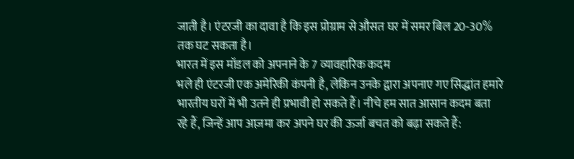जाती है। एंटरजी का दावा है कि इस प्रोग्राम से औसत घर में समर बिल 20‑30% तक घट सकता है।
भारत में इस मॉडल को अपनाने के 7 व्यावहारिक कदम
भले ही एंटरजी एक अमेरिकी कंपनी है, लेकिन उनके द्वारा अपनाए गए सिद्धांत हमारे भारतीय घरों में भी उतने ही प्रभावी हो सकते हैं। नीचे हम सात आसान कदम बता रहे हैं, जिन्हें आप आज़मा कर अपने घर की ऊर्जा बचत को बढ़ा सकते हैं: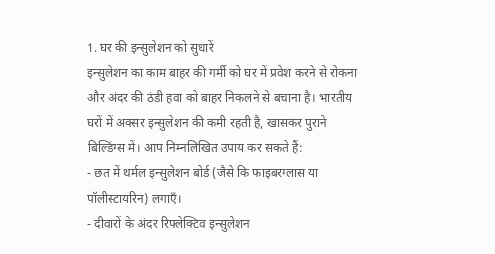1. घर की इन्सुलेशन को सुधारें
इन्सुलेशन का काम बाहर की गर्मी को घर में प्रवेश करने से रोकना और अंदर की ठंडी हवा को बाहर निकलने से बचाना है। भारतीय घरों में अक्सर इन्सुलेशन की कमी रहती है, खासकर पुराने बिल्डिंग्स में। आप निम्नलिखित उपाय कर सकते हैं:
- छत में थर्मल इन्सुलेशन बोर्ड (जैसे कि फाइबरग्लास या पॉलीस्टायरिन) लगाएँ।
- दीवारों के अंदर रिफ्लेक्टिव इन्सुलेशन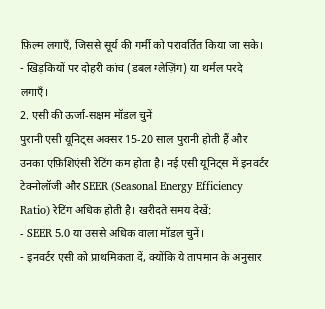फ़िल्म लगाएँ, जिससे सूर्य की गर्मी को परावर्तित किया जा सके।
- खिड़कियों पर दोहरी कांच (डबल ग्लेज़िंग) या थर्मल परदे लगाएँ।
2. एसी की ऊर्जा‑सक्षम मॉडल चुनें
पुरानी एसी यूनिट्स अक्सर 15‑20 साल पुरानी होती हैं और उनका एफ़िशिएंसी रेटिंग कम होता है। नई एसी यूनिट्स में इनवर्टर टेक्नोलॉजी और SEER (Seasonal Energy Efficiency Ratio) रेटिंग अधिक होती है। खरीदते समय देखें:
- SEER 5.0 या उससे अधिक वाला मॉडल चुनें।
- इनवर्टर एसी को प्राथमिकता दें, क्योंकि ये तापमान के अनुसार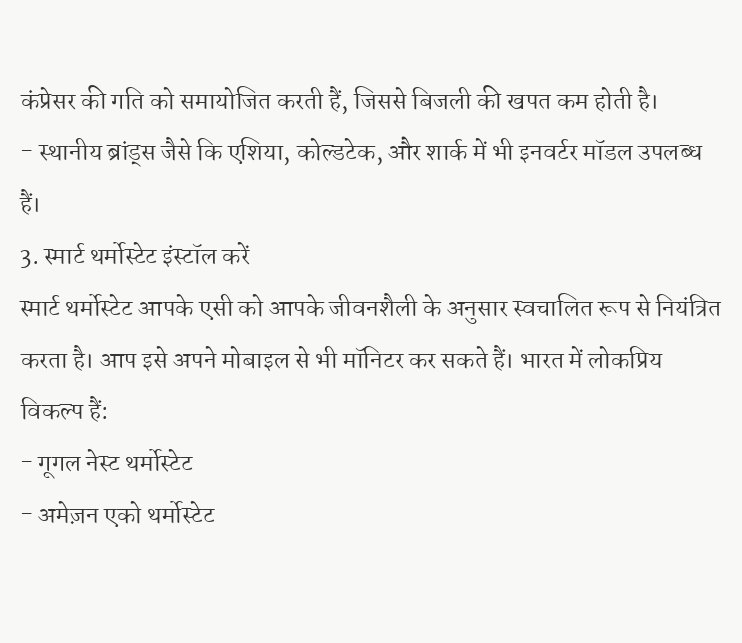कंप्रेसर की गति को समायोजित करती हैं, जिससे बिजली की खपत कम होती है।
- स्थानीय ब्रांड्स जैसे कि एशिया, कोल्डटेक, और शार्क में भी इनवर्टर मॉडल उपलब्ध हैं।
3. स्मार्ट थर्मोस्टेट इंस्टॉल करें
स्मार्ट थर्मोस्टेट आपके एसी को आपके जीवनशैली के अनुसार स्वचालित रूप से नियंत्रित करता है। आप इसे अपने मोबाइल से भी मॉनिटर कर सकते हैं। भारत में लोकप्रिय विकल्प हैं:
- गूगल नेस्ट थर्मोस्टेट
- अमेज़न एको थर्मोस्टेट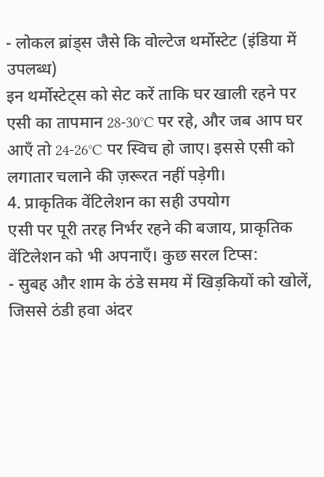- लोकल ब्रांड्स जैसे कि वोल्टेज थर्मोस्टेट (इंडिया में उपलब्ध)
इन थर्मोस्टेट्स को सेट करें ताकि घर खाली रहने पर एसी का तापमान 28‑30°C पर रहे, और जब आप घर आएँ तो 24‑26°C पर स्विच हो जाए। इससे एसी को लगातार चलाने की ज़रूरत नहीं पड़ेगी।
4. प्राकृतिक वेंटिलेशन का सही उपयोग
एसी पर पूरी तरह निर्भर रहने की बजाय, प्राकृतिक वेंटिलेशन को भी अपनाएँ। कुछ सरल टिप्स:
- सुबह और शाम के ठंडे समय में खिड़कियों को खोलें, जिससे ठंडी हवा अंदर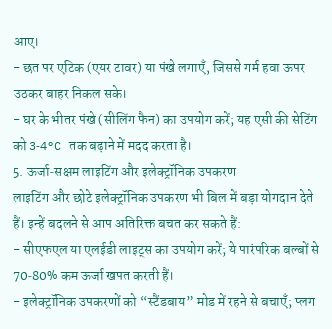आए।
- छत पर एटिक (एयर टावर) या पंखे लगाएँ, जिससे गर्म हवा ऊपर उठकर बाहर निकल सके।
- घर के भीतर पंखे (सीलिंग फैन) का उपयोग करें; यह एसी की सेटिंग को 3‑4°C तक बढ़ाने में मदद करता है।
5. ऊर्जा‑सक्षम लाइटिंग और इलेक्ट्रॉनिक उपकरण
लाइटिंग और छोटे इलेक्ट्रॉनिक उपकरण भी बिल में बड़ा योगदान देते हैं। इन्हें बदलने से आप अतिरिक्त बचत कर सकते हैं:
- सीएफएल या एलईडी लाइट्स का उपयोग करें; ये पारंपरिक बल्बों से 70‑80% कम ऊर्जा खपत करती हैं।
- इलेक्ट्रॉनिक उपकरणों को “स्टैंडबाय” मोड में रहने से बचाएँ; प्लग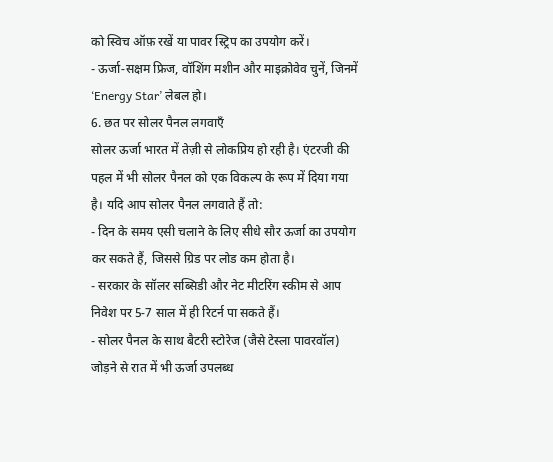को स्विच ऑफ़ रखें या पावर स्ट्रिप का उपयोग करें।
- ऊर्जा‑सक्षम फ्रिज, वॉशिंग मशीन और माइक्रोवेव चुनें, जिनमें ‘Energy Star’ लेबल हो।
6. छत पर सोलर पैनल लगवाएँ
सोलर ऊर्जा भारत में तेज़ी से लोकप्रिय हो रही है। एंटरजी की पहल में भी सोलर पैनल को एक विकल्प के रूप में दिया गया है। यदि आप सोलर पैनल लगवाते हैं तो:
- दिन के समय एसी चलाने के लिए सीधे सौर ऊर्जा का उपयोग कर सकते हैं, जिससे ग्रिड पर लोड कम होता है।
- सरकार के सॉलर सब्सिडी और नेट मीटरिंग स्कीम से आप निवेश पर 5‑7 साल में ही रिटर्न पा सकते हैं।
- सोलर पैनल के साथ बैटरी स्टोरेज (जैसे टेस्ला पावरवॉल) जोड़ने से रात में भी ऊर्जा उपलब्ध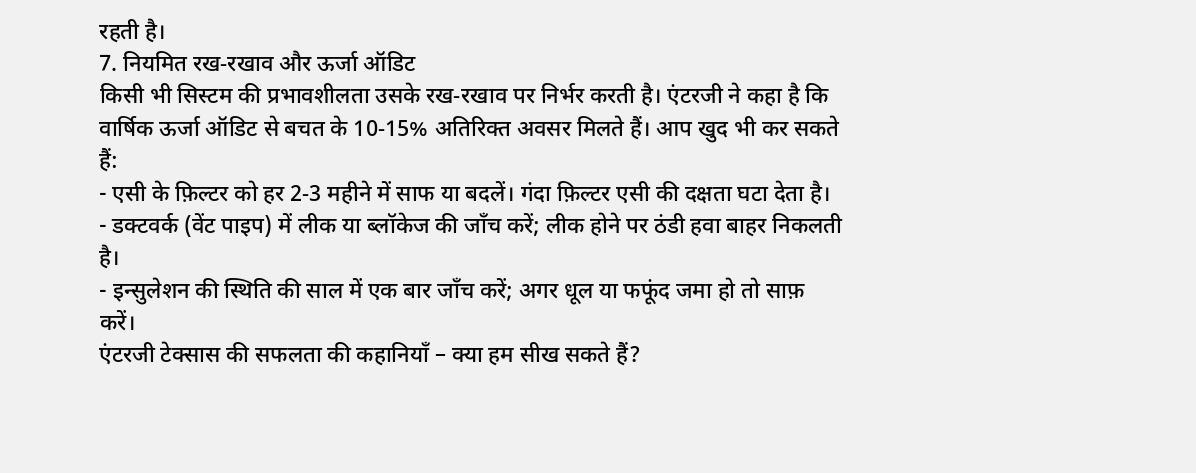रहती है।
7. नियमित रख‑रखाव और ऊर्जा ऑडिट
किसी भी सिस्टम की प्रभावशीलता उसके रख‑रखाव पर निर्भर करती है। एंटरजी ने कहा है कि वार्षिक ऊर्जा ऑडिट से बचत के 10‑15% अतिरिक्त अवसर मिलते हैं। आप खुद भी कर सकते हैं:
- एसी के फ़िल्टर को हर 2‑3 महीने में साफ या बदलें। गंदा फ़िल्टर एसी की दक्षता घटा देता है।
- डक्टवर्क (वेंट पाइप) में लीक या ब्लॉकेज की जाँच करें; लीक होने पर ठंडी हवा बाहर निकलती है।
- इन्सुलेशन की स्थिति की साल में एक बार जाँच करें; अगर धूल या फफूंद जमा हो तो साफ़ करें।
एंटरजी टेक्सास की सफलता की कहानियाँ – क्या हम सीख सकते हैं?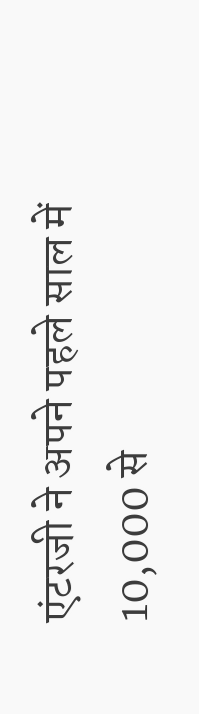एंटरजी ने अपने पहले साल में 10,000 से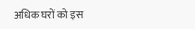अधिक घरों को इस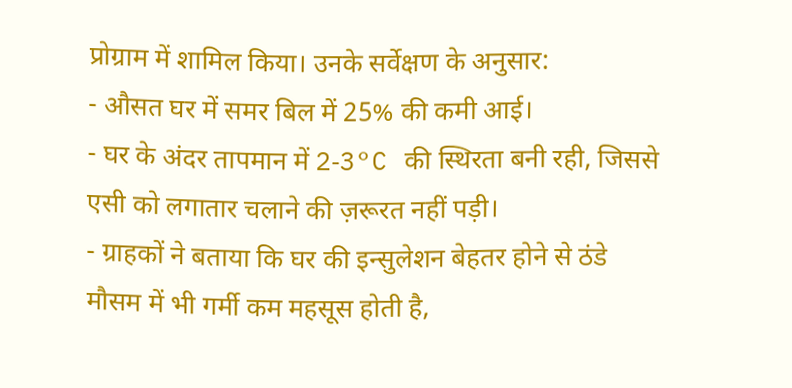प्रोग्राम में शामिल किया। उनके सर्वेक्षण के अनुसार:
- औसत घर में समर बिल में 25% की कमी आई।
- घर के अंदर तापमान में 2‑3°C की स्थिरता बनी रही, जिससे एसी को लगातार चलाने की ज़रूरत नहीं पड़ी।
- ग्राहकों ने बताया कि घर की इन्सुलेशन बेहतर होने से ठंडे मौसम में भी गर्मी कम महसूस होती है,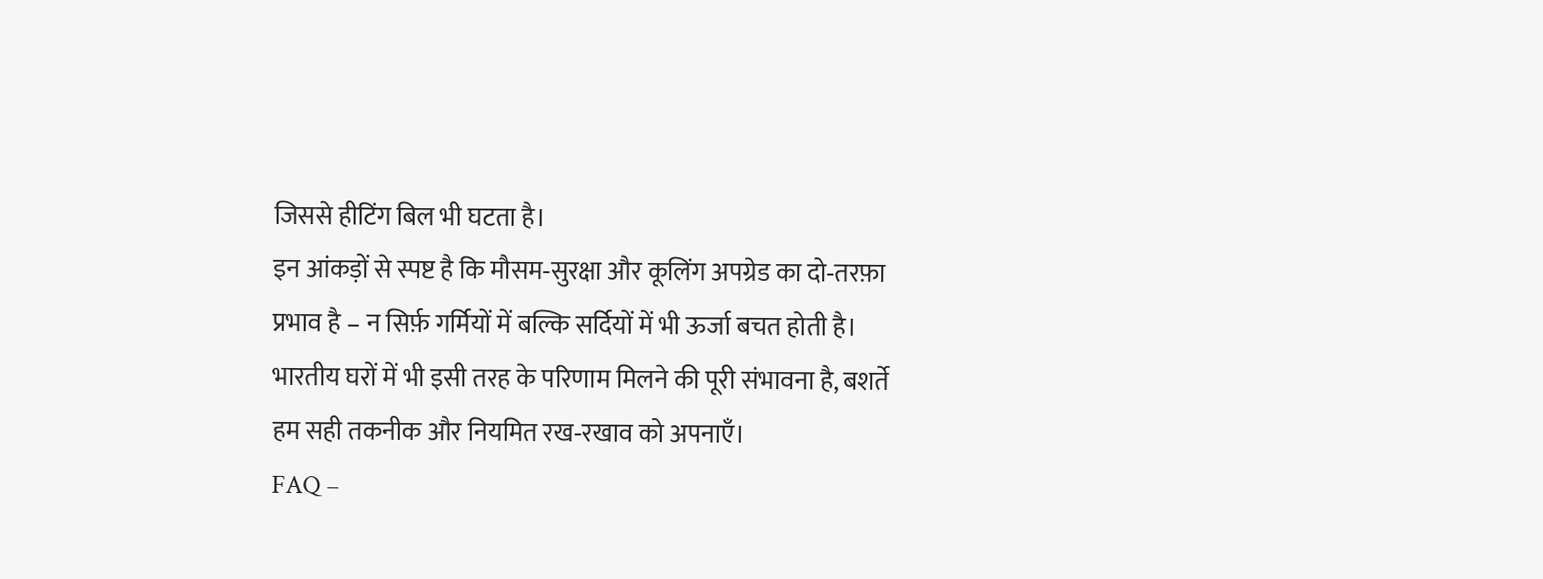जिससे हीटिंग बिल भी घटता है।
इन आंकड़ों से स्पष्ट है कि मौसम‑सुरक्षा और कूलिंग अपग्रेड का दो‑तरफ़ा प्रभाव है – न सिर्फ़ गर्मियों में बल्कि सर्दियों में भी ऊर्जा बचत होती है। भारतीय घरों में भी इसी तरह के परिणाम मिलने की पूरी संभावना है, बशर्ते हम सही तकनीक और नियमित रख‑रखाव को अपनाएँ।
FAQ –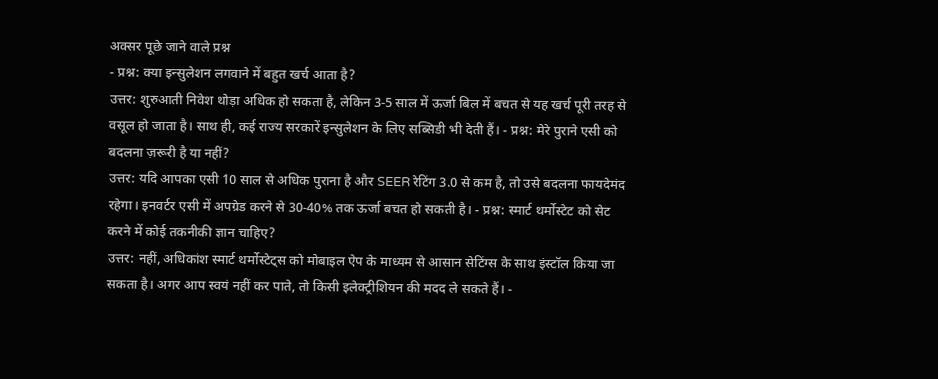अक्सर पूछे जाने वाले प्रश्न
- प्रश्न: क्या इन्सुलेशन लगवाने में बहुत खर्च आता है?
उत्तर: शुरुआती निवेश थोड़ा अधिक हो सकता है, लेकिन 3‑5 साल में ऊर्जा बिल में बचत से यह खर्च पूरी तरह से वसूल हो जाता है। साथ ही, कई राज्य सरकारें इन्सुलेशन के लिए सब्सिडी भी देती हैं। - प्रश्न: मेरे पुराने एसी को बदलना ज़रूरी है या नहीं?
उत्तर: यदि आपका एसी 10 साल से अधिक पुराना है और SEER रेटिंग 3.0 से कम है, तो उसे बदलना फायदेमंद रहेगा। इनवर्टर एसी में अपग्रेड करने से 30‑40% तक ऊर्जा बचत हो सकती है। - प्रश्न: स्मार्ट थर्मोस्टेट को सेट करने में कोई तकनीकी ज्ञान चाहिए?
उत्तर: नहीं, अधिकांश स्मार्ट थर्मोस्टेट्स को मोबाइल ऐप के माध्यम से आसान सेटिंग्स के साथ इंस्टॉल किया जा सकता है। अगर आप स्वयं नहीं कर पाते, तो किसी इलेक्ट्रीशियन की मदद ले सकते हैं। -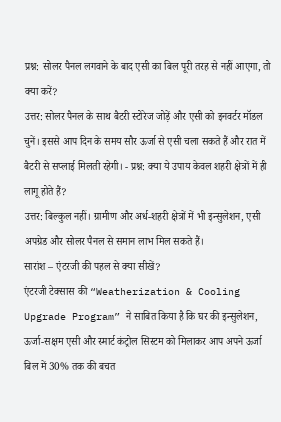प्रश्न: सोलर पैनल लगवाने के बाद एसी का बिल पूरी तरह से नहीं आएगा, तो क्या करें?
उत्तर: सोलर पैनल के साथ बैटरी स्टोरेज जोड़ें और एसी को इनवर्टर मॉडल चुनें। इससे आप दिन के समय सौर ऊर्जा से एसी चला सकते हैं और रात में बैटरी से सप्लाई मिलती रहेगी। - प्रश्न: क्या ये उपाय केवल शहरी क्षेत्रों में ही लागू होते हैं?
उत्तर: बिल्कुल नहीं। ग्रामीण और अर्ध‑शहरी क्षेत्रों में भी इन्सुलेशन, एसी अपग्रेड और सोलर पैनल से समान लाभ मिल सकते हैं।
सारांश – एंटरजी की पहल से क्या सीखें?
एंटरजी टेक्सास की “Weatherization & Cooling Upgrade Program” ने साबित किया है कि घर की इन्सुलेशन, ऊर्जा‑सक्षम एसी और स्मार्ट कंट्रोल सिस्टम को मिलाकर आप अपने ऊर्जा बिल में 30% तक की बचत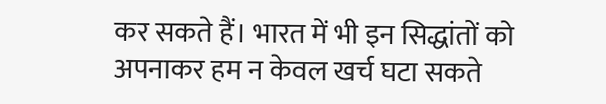कर सकते हैं। भारत में भी इन सिद्धांतों को अपनाकर हम न केवल खर्च घटा सकते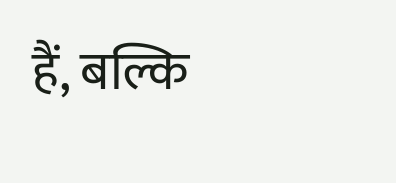हैं, बल्कि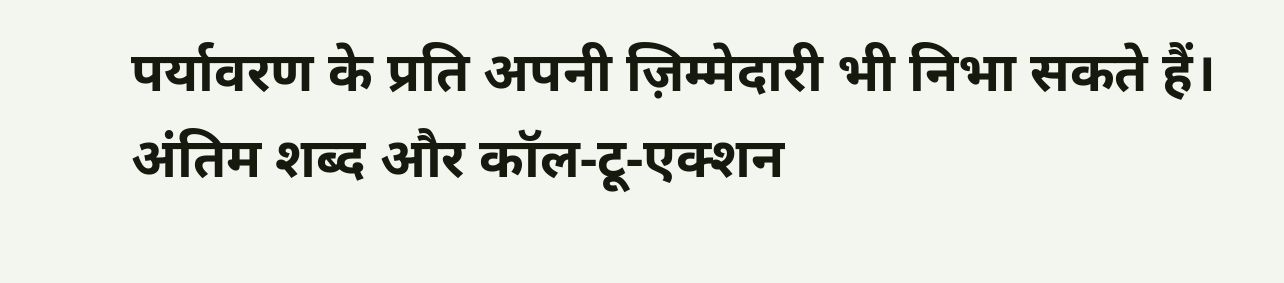पर्यावरण के प्रति अपनी ज़िम्मेदारी भी निभा सकते हैं।
अंतिम शब्द और कॉल‑टू‑एक्शन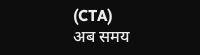(CTA)
अब समय